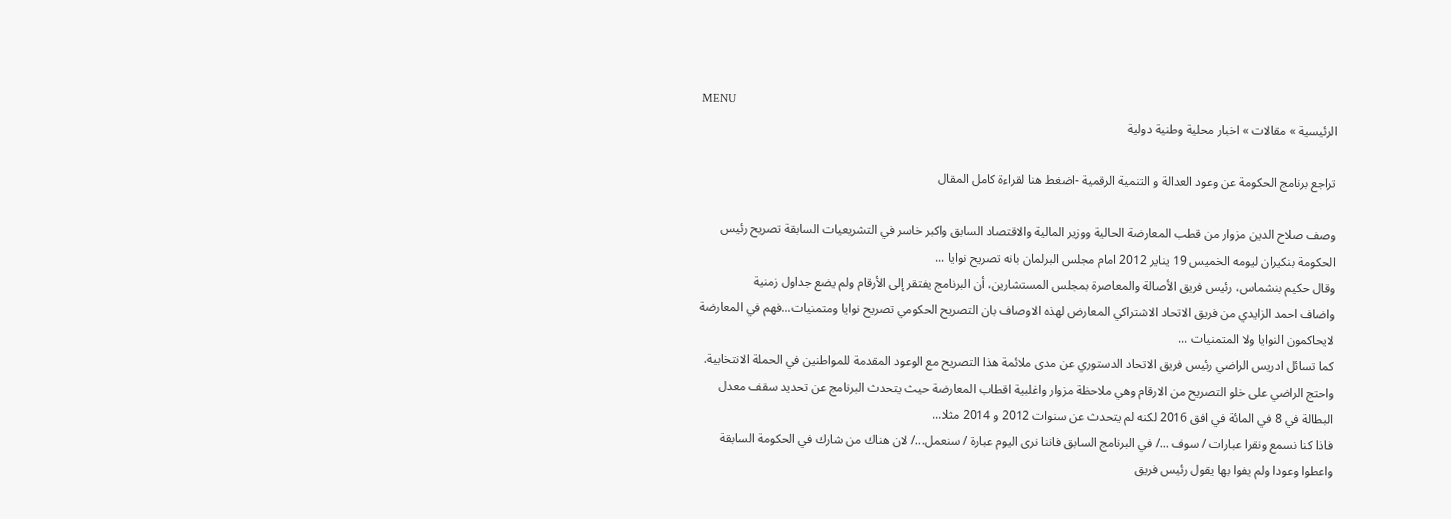MENU
الرئيسية » مقالات » اخبار محلية وطنية دولية

تراجع برنامج الحكومة عن وعود العدالة و التنمية الرقمية -اضغط هنا لقراءة كامل المقال

وصف صلاح الدين مزوار من قطب المعارضة الحالية ووزير المالية والاقتصاد السابق واكبر خاسر في التشريعيات السابقة تصريح رئيس الحكومة بنكيران ليومه الخميس 19 يناير 2012 امام مجلس البرلمان بانه تصريح نوايا ...
وقال حكيم بنشماس، رئيس فريق الأصالة والمعاصرة بمجلس المستشارين، أن البرنامج يفتقر إلى الأرقام ولم يضع جداول زمنية
واضاف احمد الزايدي من فريق الاتحاد الاشتراكي المعارض لهذه الاوصاف بان التصريح الحكومي تصريح نوايا ومتمنيات...فهم في المعارضة لايحاكمون النوايا ولا المتمنيات ...
كما تسائل ادريس الراضي رئيس فريق الاتحاد الدستوري عن مدى ملائمة هذا التصريح مع الوعود المقدمة للمواطنين في الحملة الانتخابية.
واحتج الراضي على خلو التصريح من الارقام وهي ملاحظة مزوار واغلبية اقطاب المعارضة حيث يتحدث البرنامج عن تحديد سقف معدل البطالة في 8 في المائة في افق 2016 لكنه لم يتحدث عن سنوات 2012 و 2014 مثلا...
فاذا كنا نسمع ونقرا عبارات / سوف .../ في البرنامج السابق فاننا نرى اليوم عبارة / سنعمل.../ لان هناك من شارك في الحكومة السابقة واعطوا وعودا ولم يفوا بها يقول رئيس فريق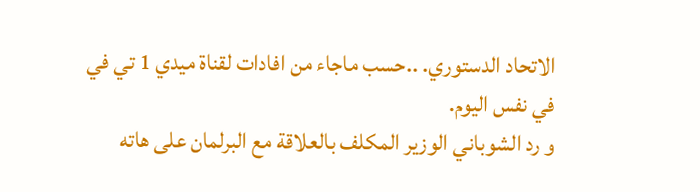الاتحاد الدستوري. ..حسب ماجاء من افادات لقناة ميدي 1 تي في في نفس اليوم.
و رد الشوباني الوزير المكلف بالعلاقة مع البرلمان على هاته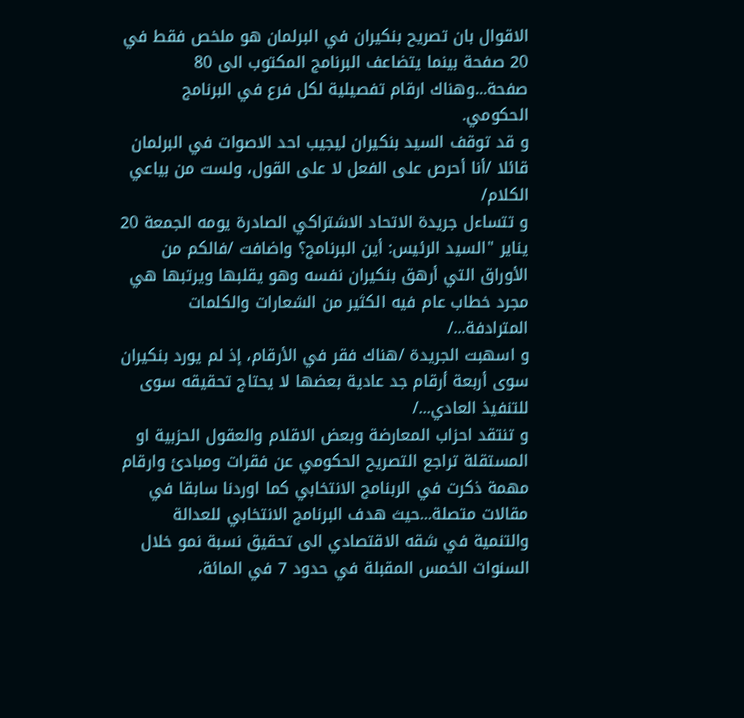الاقوال بان تصريح بنكيران في البرلمان هو ملخص فقط في 20 صفحة بينما يتضاعف البرنامج المكتوب الى 80 صفحة...وهناك ارقام تفصيلية لكل فرع في البرنامج الحكومي.
و قد توقف السيد بنكيران ليجيب احد الاصوات في البرلمان قائلا /أنا أحرص على الفعل لا على القول، ولست من بياعي الكلام/
و تتساءل جريدة الاتحاد الاشتراكي الصادرة يومه الجمعة 20 يناير "السيد الرئيس: أين البرنامج؟ واضافت /فالكم من الأوراق التي أرهق بنكيران نفسه وهو يقلبها ويرتبها هي مجرد خطاب عام فيه الكثير من الشعارات والكلمات المترادفة.../
و اسهبت الجريدة /هناك فقر في الأرقام، إذ لم يورد بنكيران سوى أربعة أرقام جد عادية بعضها لا يحتاج تحقيقه سوى للتنفيذ العادي.../
و تنتقد احزاب المعارضة وبعض الاقلام والعقول الحزبية او المستقلة تراجع التصريح الحكومي عن فقرات ومبادئ وارقام مهمة ذكرت في الربنامج الانتخابي كما اوردنا سابقا في مقالات متصلة...حيث هدف البرنامج الانتخابي للعدالة والتنمية في شقه الاقتصادي الى تحقيق نسبة نمو خلال السنوات الخمس المقبلة في حدود 7 في المائة،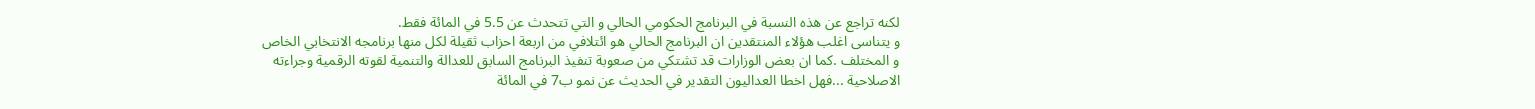لكنه تراجع عن هذه النسبة في البرنامج الحكومي الحالي و التي تتحدث عن 5.5 في المائة فقط.
و يتناسى اغلب هؤلاء المنتقدين ان البرنامج الحالي هو ائتلافي من اربعة احزاب ثقيلة لكل منها برنامجه الانتخابي الخاص و المختلف .كما ان بعض الوزارات قد تشتكي من صعوبة تنفيذ البرنامج السابق للعدالة والتنمية لقوته الرقمية وجراءته الاصلاحية ...فهل اخطا العداليون التقدير في الحديث عن نمو ب7 في المائة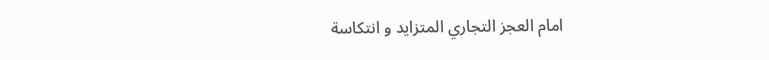امام العجز التجاري المتزايد و انتكاسة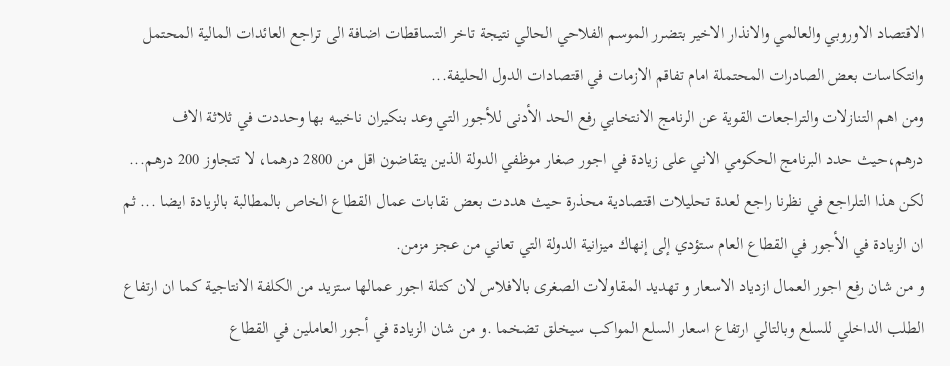الاقتصاد الاوروبي والعالمي والانذار الاخير بتضرر الموسم الفلاحي الحالي نتيجة تاخر التساقطات اضافة الى تراجع العائدات المالية المحتمل وانتكاسات بعض الصادرات المحتملة امام تفاقم الازمات في اقتصادات الدول الحليفة...
ومن اهم التنازلات والتراجعات القوية عن الرنامج الانتخابي رفع الحد الأدنى للأجور التي وعد بنكيران ناخبيه بها وحددت في ثلاثة الاف درهم،حيث حدد البرنامج الحكومي الاني على زيادة في اجور صغار موظفي الدولة الذين يتقاضون اقل من 2800 درهما، لا تتجاوز 200 درهم...
لكن هذا التلراجع في نظرنا راجع لعدة تحليلات اقتصادية محذرة حيث هددت بعض نقابات عمال القطاع الخاص بالمطالبة بالزيادة ايضا ... ثم ان الزيادة في الأجور في القطاع العام ستؤدي إلى إنهاك ميزانية الدولة التي تعاني من عجز مزمن.
و من شان رفع اجور العمال ازدياد الاسعار و تهديد المقاولات الصغرى بالافلاس لان كتلة اجور عمالها ستزيد من الكلفة الانتاجية كما ان ارتفاع الطلب الداخلي للسلع وبالتالي ارتفاع اسعار السلع المواكب سيخلق تضخما .و من شان الزيادة في أجور العاملين في القطاع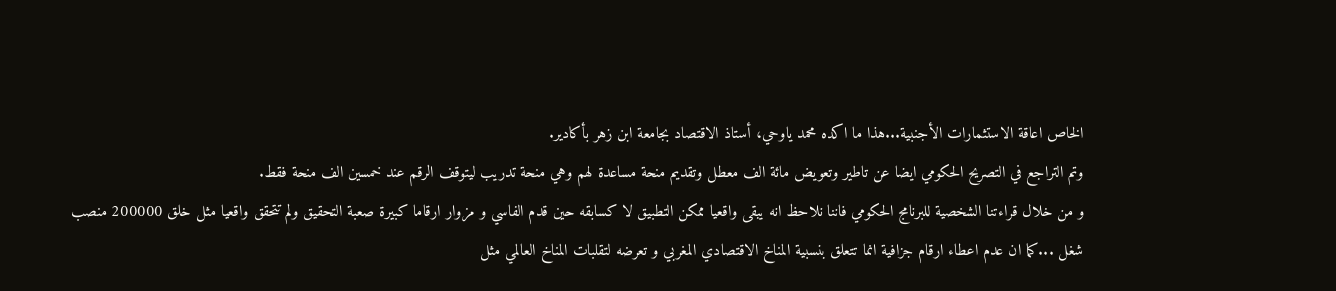الخاص اعاقة الاستثمارات الأجنبية...هذا ما اكده محمد ياوحي، أستاذ الاقتصاد بجامعة ابن زهر بأكادير.
وتم التراجع في التصريح الحكومي ايضا عن تاطير وتعويض مائة الف معطل وتقديم منحة مساعدة لهم وهي منحة تدريب ليتوقف الرقم عند خمسين الف منحة فقط.
و من خلال قراءتنا الشخصية للبرنامج الحكومي فاننا نلاحظ انه يبقى واقعيا ممكن التطبيق لا كسابقه حين قدم الفاسي و مزوار ارقاما كبيرة صعبة التحقيق ولم تتحقق واقعيا مثل خلق 200000 منصب شغل ...كما ان عدم اعطاء ارقام جزافية انما تتعلق بنسبية المناخ الاقتصادي المغربي و تعرضه لتقلبات المناخ العالمي مثل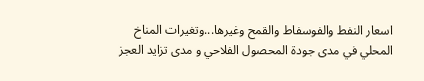اسعار النفط والفوسفاط والقمح وغيرها...وتغيرات المناخ المحلي في مدى جودة المحصول الفلاحي و مدى تزايد العجز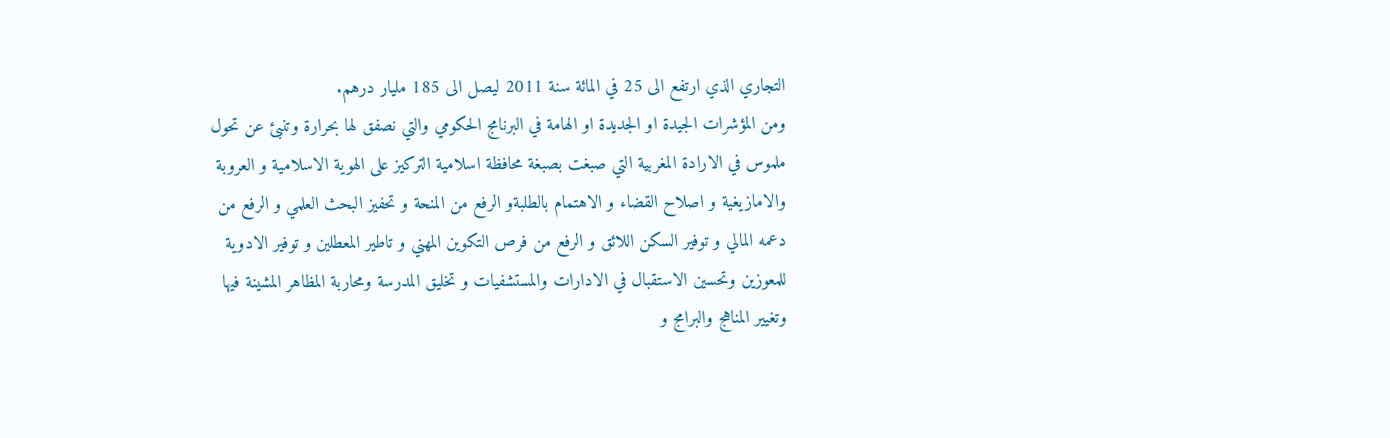التجاري الذي ارتفع الى 25 في المائة سنة 2011 ليصل الى 185 مليار درهم.
ومن المؤشرات الجيدة او الجديدة او الهامة في البرنامج الحكومي والتي نصفق لها بحرارة وتنبئ عن تحول ملموس في الارادة المغربية التي صبغت بصبغة محافظة اسلامية التركيز على الهوية الاسلامية و العروبة والامازيغية و اصلاح القضاء و الاهتمام بالطلبةو الرفع من المنحة و تحفيز البحث العلمي و الرفع من دعمه المالي و توفير السكن اللائق و الرفع من فرص التكوين المهني و تاطير المعطلين و توفير الادوية للمعوزين وتحسين الاستقبال في الادارات والمستشفيات و تخليق المدرسة ومحاربة المظاهر المشينة فيها وتغيير المناهج والبرامج و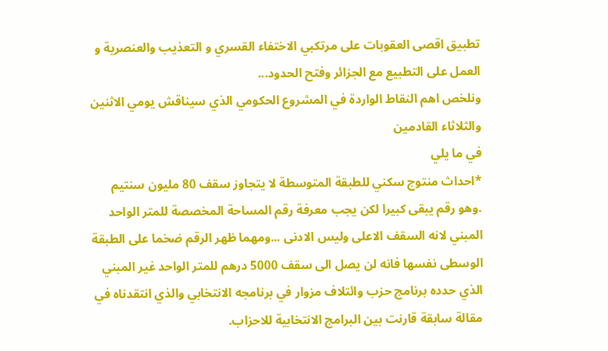تطبيق اقصى العقوبات على مرتكبي الاختفاء القسري و التعذيب والعنصرية و العمل على التطبيع مع الجزائر وفتح الحدود...
ونلخص اهم النقاط الواردة في المشروع الحكومي الذي سيناقش يومي الاثنين والثلاثاء القادمين
في ما يلي
*احداث منتوج سكني للطبقة المتوسطة لا يتجاوز سقف 80 مليون سنتيم .وهو رقم يبقى كبيرا لكن يجب معرفة رقم المساحة المخصصة للمتر الواحد المبني لانه السقف الاعلى وليس الادنى ...ومهما ظهر الرقم ضخما على الطبقة الوسطى نفسها فانه لن يصل الى سقف 5000 درهم للمتر الواحد غير المبني الذي حدده برنامج حزب وائتلاف مزوار في برنامجه الانتخابي والذي انتقدناه في مقالة سابقة قارنت بين البرامج الانتخابية للاحزاب.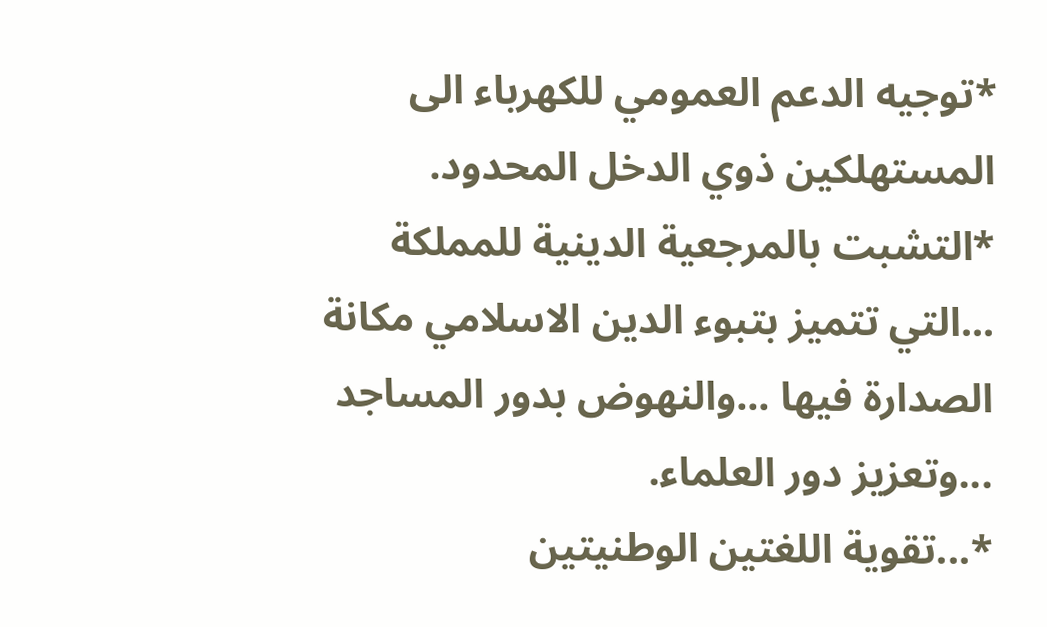*توجيه الدعم العمومي للكهرباء الى المستهلكين ذوي الدخل المحدود.
*التشبت بالمرجعية الدينية للمملكة ...التي تتميز بتبوء الدين الاسلامي مكانة الصدارة فيها ...والنهوض بدور المساجد ...وتعزيز دور العلماء.
*...تقوية اللغتين الوطنيتين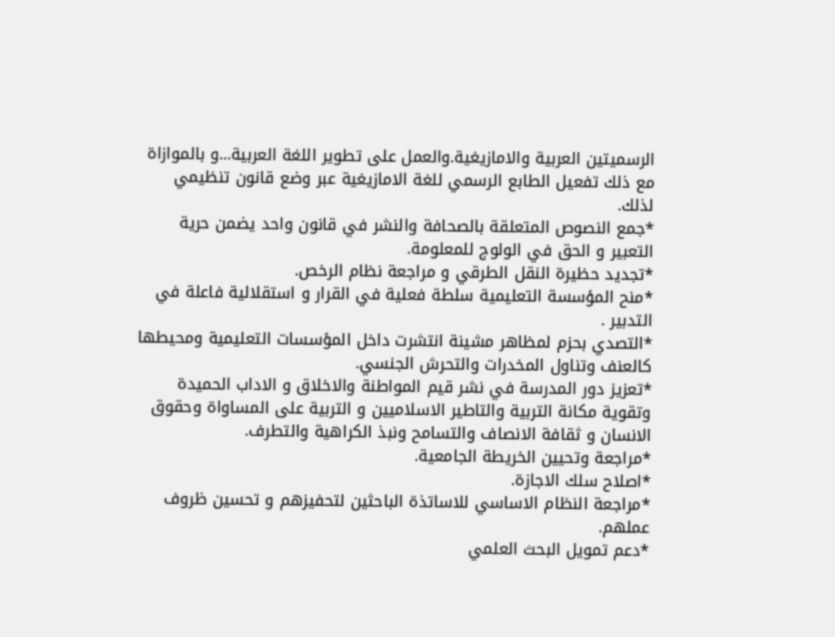الرسميتين العربية والامازيغية.والعمل على تطوير اللغة العربية...و بالموازاة مع ذلك تفعيل الطابع الرسمي للغة الامازيغية عبر وضع قانون تنظيمي لذلك.
*جمع النصوص المتعلقة بالصحافة والنشر في قانون واحد يضمن حرية التعبير و الحق في الولوج للمعلومة.
*تجديد حظيرة النقل الطرقي و مراجعة نظام الرخص.
*منح المؤسسة التعليمية سلطة فعلية في القرار و استقلالية فاعلة في التدبير .
*التصدي بحزم لمظاهر مشينة انتشرت داخل المؤسسات التعليمية ومحيطها كالعنف وتناول المخدرات والتحرش الجنسي.
*تعزيز دور المدرسة في نشر قيم المواطنة والاخلاق و الاداب الحميدة وتقوية مكانة التربية والتاطير الاسلاميين و التربية على المساواة وحقوق الانسان و ثقافة الانصاف والتسامح ونبذ الكراهية والتطرف.
*مراجعة وتحيين الخريطة الجامعية.
*اصلاح سلك الاجازة.
*مراجعة النظام الاساسي للاساتذة الباحثين لتحفيزهم و تحسين ظروف عملهم.
*دعم تمويل البحث العلمي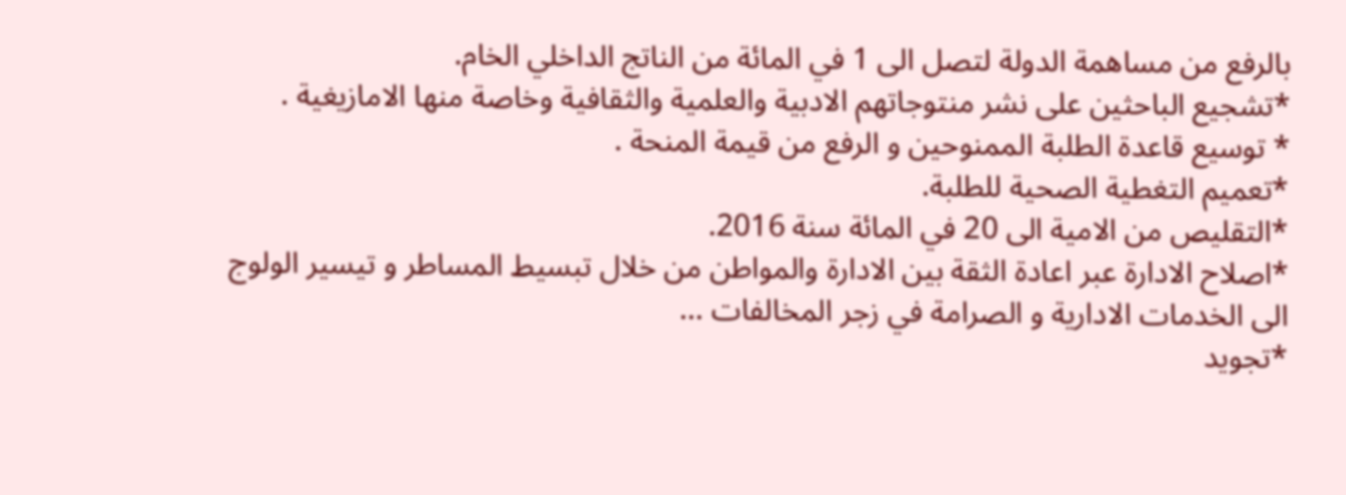بالرفع من مساهمة الدولة لتصل الى 1 في المائة من الناتج الداخلي الخام.
*تشجيع الباحثين على نشر منتوجاتهم الادبية والعلمية والثقافية وخاصة منها الامازيغية .
* توسيع قاعدة الطلبة الممنوحين و الرفع من قيمة المنحة .
*تعميم التغطية الصحية للطلبة.
*التقليص من الامية الى 20 في المائة سنة 2016.
*اصلاح الادارة عبر اعادة الثقة بين الادارة والمواطن من خلال تبسيط المساطر و تيسير الولوج الى الخدمات الادارية و الصرامة في زجر المخالفات ...
*تجويد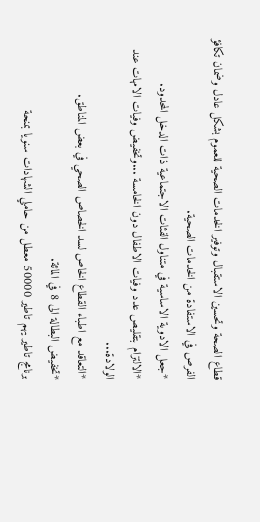قطاع الصحة وتحسين الاستقبال وتوفير الخدمات الصحية للعموم بشكل عادل وضمان تكافؤ الفرص في الاستفادة من الخدمات الصحية.
*جعل الادوية الاساسية في متناول الفئات الاجتماعية ذات الدخل المحدود.
*الالتزام بتقليص عدد وفيات الاطفال دون الخامسة ...وتخفيض وفيات الامهات عند الولادة...
*التعاقد مع اطباء القطاع الخاص لسد الخصاص الصحي في بعض المناطق.
*تخفيض البطالة الى 8 في المائة.
برنامج تاطير يهم تاطير 50000 معطل من حاملي الشهادات سنويا بمنحة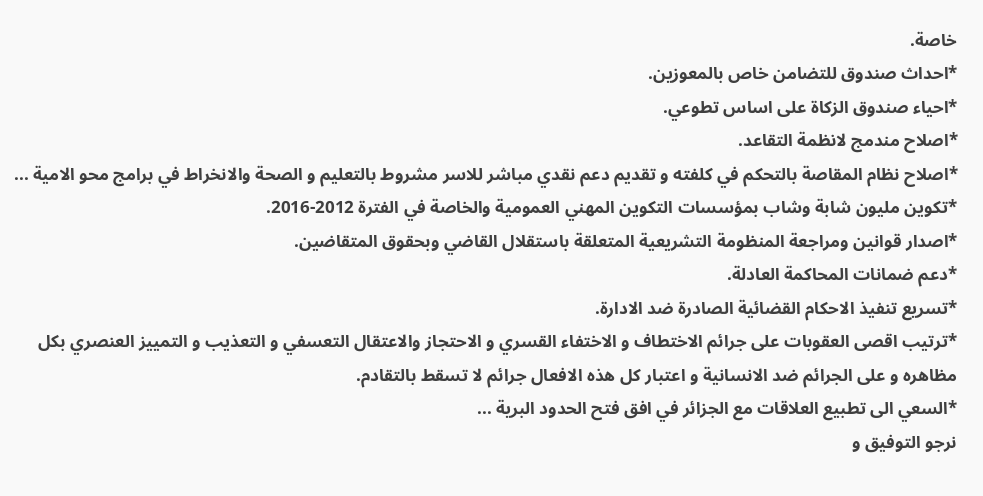خاصة.
*احداث صندوق للتضامن خاص بالمعوزين.
*احياء صندوق الزكاة على اساس تطوعي.
*اصلاح مندمج لانظمة التقاعد.
*اصلاح نظام المقاصة بالتحكم في كلفته و تقديم دعم نقدي مباشر للاسر مشروط بالتعليم و الصحة والانخراط في برامج محو الامية ...
*تكوين مليون شابة وشاب بمؤسسات التكوين المهني العمومية والخاصة في الفترة 2012-2016.
*اصدار قوانين ومراجعة المنظومة التشريعية المتعلقة باستقلال القاضي وبحقوق المتقاضين.
*دعم ضمانات المحاكمة العادلة.
*تسريع تنفيذ الاحكام القضائية الصادرة ضد الادارة.
*ترتيب اقصى العقوبات على جرائم الاختطاف و الاختفاء القسري و الاحتجاز والاعتقال التعسفي و التعذيب و التمييز العنصري بكل مظاهره و على الجرائم ضد الانسانية و اعتبار كل هذه الافعال جرائم لا تسقط بالتقادم.
*السعي الى تطبيع العلاقات مع الجزائر في افق فتح الحدود البرية ...
نرجو التوفيق و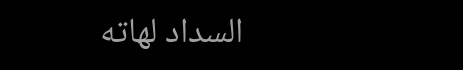السداد لهاته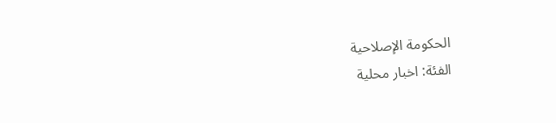الحكومة الإصلاحية
الفئة: اخبار محلية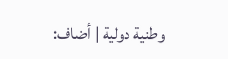وطنية دولية | أضاف: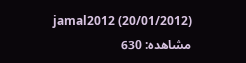jamal2012 (20/01/2012)
مشاهده: 630